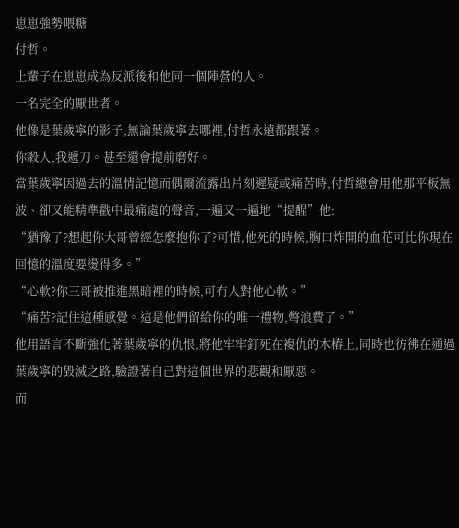崽崽強勢喂糖
付哲。
上輩子在崽崽成為反派後和他同一個陣營的人。
一名完全的厭世者。
他像是葉歲寧的影子,無論葉歲寧去哪裡,付哲永遠都跟著。
你殺人,我遞刀。甚至還會提前磨好。
當葉歲寧因過去的溫情記憶而偶爾流露出片刻遲疑或痛苦時,付哲總會用他那平板無波、卻又能精準戳中最痛處的聲音,一遍又一遍地“提醒”他:
“猶豫了?想起你大哥曾經怎麼抱你了?可惜,他死的時候,胸口炸開的血花可比你現在回憶的溫度要燙得多。”
“心軟?你三哥被推進黑暗裡的時候,可冇人對他心軟。”
“痛苦?記住這種感覺。這是他們留給你的唯一禮物,彆浪費了。”
他用語言不斷強化著葉歲寧的仇恨,將他牢牢釘死在複仇的木樁上,同時也彷彿在通過葉歲寧的毀滅之路,驗證著自己對這個世界的悲觀和厭惡。
而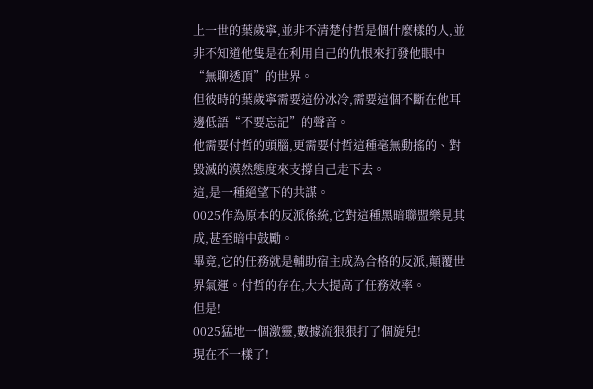上一世的葉歲寧,並非不清楚付哲是個什麼樣的人,並非不知道他隻是在利用自己的仇恨來打發他眼中“無聊透頂”的世界。
但彼時的葉歲寧需要這份冰冷,需要這個不斷在他耳邊低語“不要忘記”的聲音。
他需要付哲的頭腦,更需要付哲這種毫無動搖的、對毀滅的漠然態度來支撐自己走下去。
這,是一種絕望下的共謀。
0025作為原本的反派係統,它對這種黑暗聯盟樂見其成,甚至暗中鼓勵。
畢竟,它的任務就是輔助宿主成為合格的反派,顛覆世界氣運。付哲的存在,大大提高了任務效率。
但是!
0025猛地一個激靈,數據流狠狠打了個旋兒!
現在不一樣了!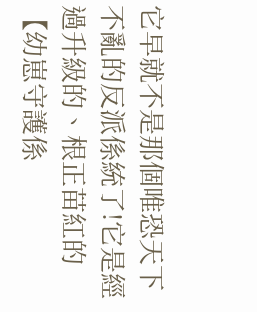它早就不是那個唯恐天下不亂的反派係統了!它是經過升級的、根正苗紅的【幼崽守護係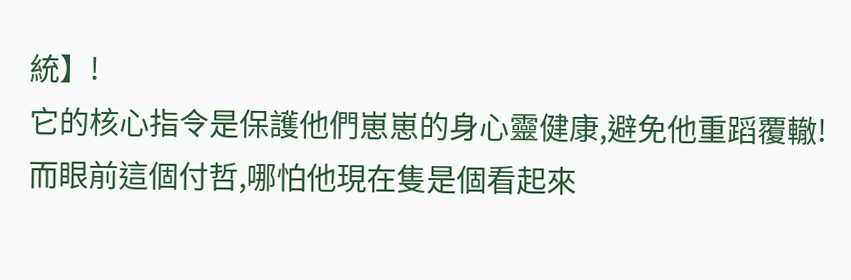統】!
它的核心指令是保護他們崽崽的身心靈健康,避免他重蹈覆轍!
而眼前這個付哲,哪怕他現在隻是個看起來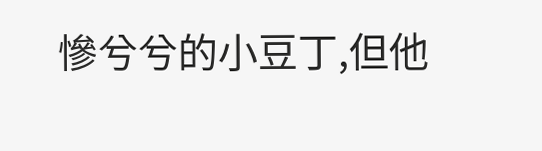慘兮兮的小豆丁,但他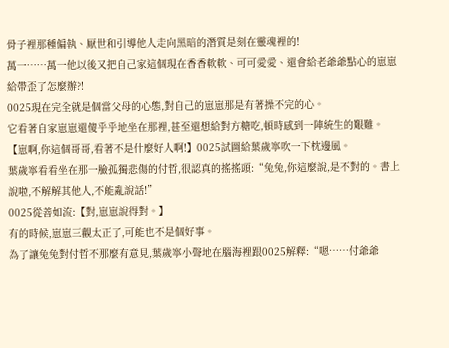骨子裡那種偏執、厭世和引導他人走向黑暗的潛質是刻在靈魂裡的!
萬一……萬一他以後又把自己家這個現在香香軟軟、可可愛愛、還會給老爺爺點心的崽崽給帶歪了怎麼辦?!
0025現在完全就是個當父母的心態,對自己的崽崽那是有著操不完的心。
它看著自家崽崽還傻乎乎地坐在那裡,甚至還想給對方糖吃,頓時感到一陣統生的艱難。
【崽啊,你這個哥哥,看著不是什麼好人啊!】0025試圖給葉歲寧吹一下枕邊風。
葉歲寧看看坐在那一臉孤獨悲傷的付哲,很認真的搖搖頭:“兔兔,你這麼說,是不對的。書上說啦,不解解其他人,不能亂說話!”
0025從善如流:【對,崽崽說得對。】
有的時候,崽崽三觀太正了,可能也不是個好事。
為了讓兔兔對付哲不那麼有意見,葉歲寧小聲地在腦海裡跟0025解釋:“嗯……付爺爺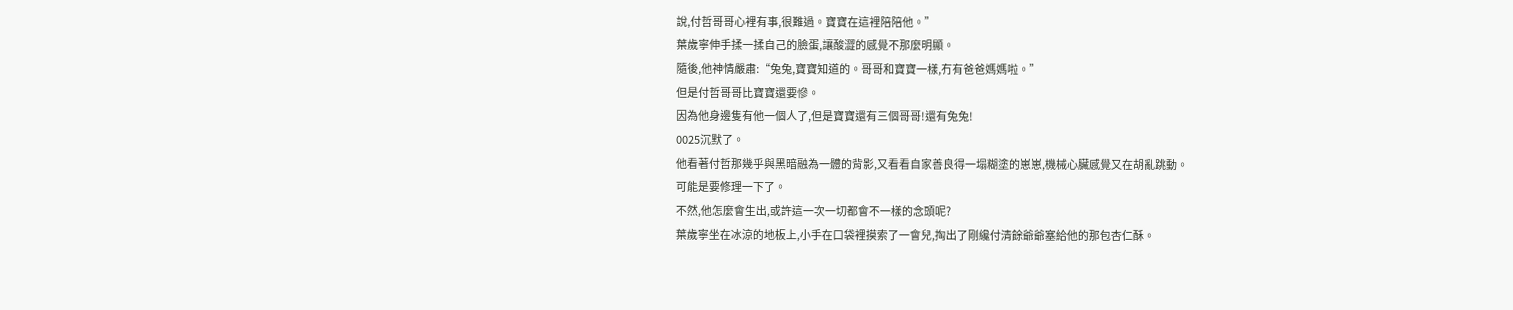說,付哲哥哥心裡有事,很難過。寶寶在這裡陪陪他。”
葉歲寧伸手揉一揉自己的臉蛋,讓酸澀的感覺不那麼明顯。
隨後,他神情嚴肅:“兔兔,寶寶知道的。哥哥和寶寶一樣,冇有爸爸媽媽啦。”
但是付哲哥哥比寶寶還要慘。
因為他身邊隻有他一個人了,但是寶寶還有三個哥哥!還有兔兔!
0025沉默了。
他看著付哲那幾乎與黑暗融為一體的背影,又看看自家善良得一塌糊塗的崽崽,機械心臟感覺又在胡亂跳動。
可能是要修理一下了。
不然,他怎麼會生出,或許這一次一切都會不一樣的念頭呢?
葉歲寧坐在冰涼的地板上,小手在口袋裡摸索了一會兒,掏出了剛纔付清餘爺爺塞給他的那包杏仁酥。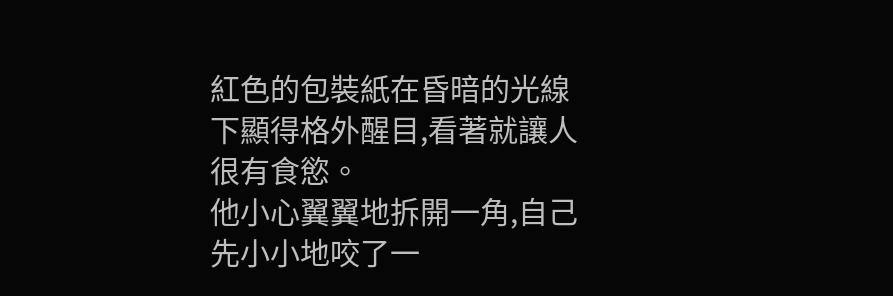紅色的包裝紙在昏暗的光線下顯得格外醒目,看著就讓人很有食慾。
他小心翼翼地拆開一角,自己先小小地咬了一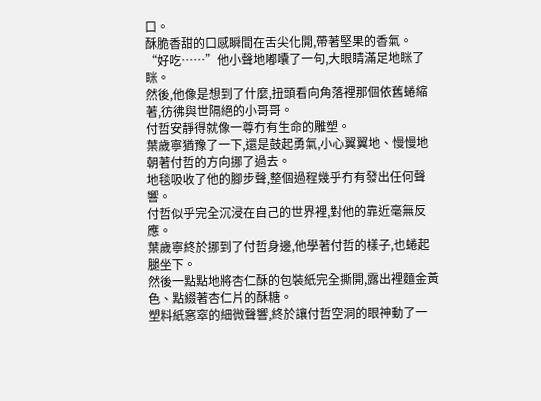口。
酥脆香甜的口感瞬間在舌尖化開,帶著堅果的香氣。
“好吃……”他小聲地嘟囔了一句,大眼睛滿足地眯了眯。
然後,他像是想到了什麼,扭頭看向角落裡那個依舊蜷縮著,彷彿與世隔絕的小哥哥。
付哲安靜得就像一尊冇有生命的雕塑。
葉歲寧猶豫了一下,還是鼓起勇氣,小心翼翼地、慢慢地朝著付哲的方向挪了過去。
地毯吸收了他的腳步聲,整個過程幾乎冇有發出任何聲響。
付哲似乎完全沉浸在自己的世界裡,對他的靠近毫無反應。
葉歲寧終於挪到了付哲身邊,他學著付哲的樣子,也蜷起腿坐下。
然後一點點地將杏仁酥的包裝紙完全撕開,露出裡麵金黃色、點綴著杏仁片的酥糖。
塑料紙窸窣的細微聲響,終於讓付哲空洞的眼神動了一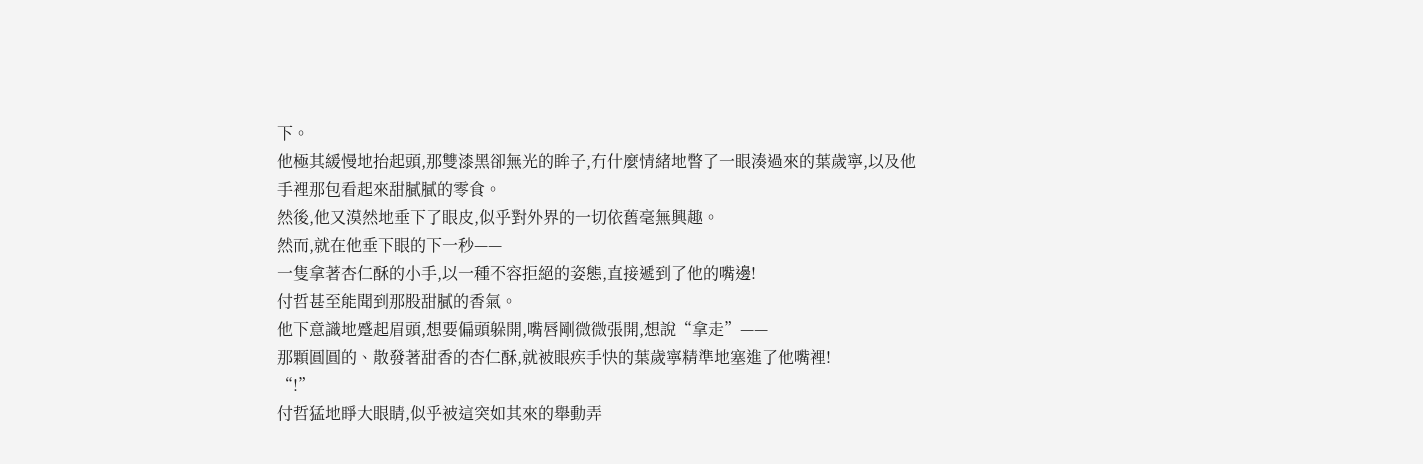下。
他極其緩慢地抬起頭,那雙漆黑卻無光的眸子,冇什麼情緒地瞥了一眼湊過來的葉歲寧,以及他手裡那包看起來甜膩膩的零食。
然後,他又漠然地垂下了眼皮,似乎對外界的一切依舊毫無興趣。
然而,就在他垂下眼的下一秒——
一隻拿著杏仁酥的小手,以一種不容拒絕的姿態,直接遞到了他的嘴邊!
付哲甚至能聞到那股甜膩的香氣。
他下意識地蹙起眉頭,想要偏頭躲開,嘴唇剛微微張開,想說“拿走”——
那顆圓圓的、散發著甜香的杏仁酥,就被眼疾手快的葉歲寧精準地塞進了他嘴裡!
“!”
付哲猛地睜大眼睛,似乎被這突如其來的舉動弄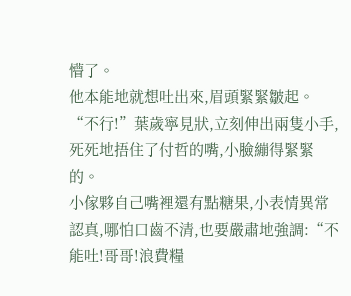懵了。
他本能地就想吐出來,眉頭緊緊皺起。
“不行!”葉歲寧見狀,立刻伸出兩隻小手,死死地捂住了付哲的嘴,小臉繃得緊緊的。
小傢夥自己嘴裡還有點糖果,小表情異常認真,哪怕口齒不清,也要嚴肅地強調:“不能吐!哥哥!浪費糧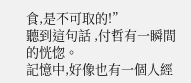食,是不可取的!”
聽到這句話 ,付哲有一瞬間的恍惚。
記憶中,好像也有一個人經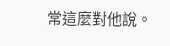常這麼對他說。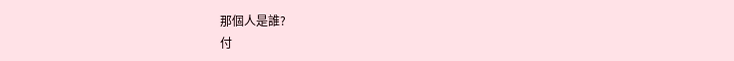那個人是誰?
付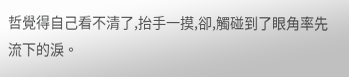哲覺得自己看不清了,抬手一摸,卻,觸碰到了眼角率先流下的淚。